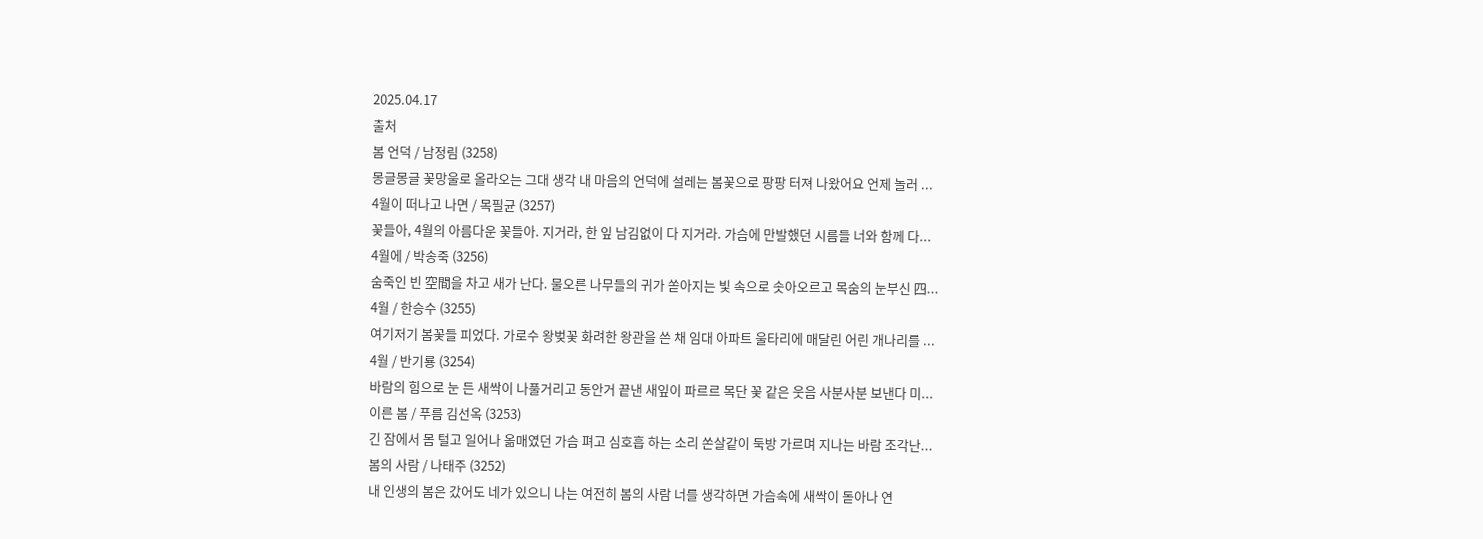2025.04.17
출처
봄 언덕 / 남정림 (3258)
몽글몽글 꽃망울로 올라오는 그대 생각 내 마음의 언덕에 설레는 봄꽃으로 팡팡 터져 나왔어요 언제 놀러 ...
4월이 떠나고 나면 / 목필균 (3257)
꽃들아, 4월의 아름다운 꽃들아. 지거라, 한 잎 남김없이 다 지거라. 가슴에 만발했던 시름들 너와 함께 다...
4월에 / 박송죽 (3256)
숨죽인 빈 空間을 차고 새가 난다. 물오른 나무들의 귀가 쏟아지는 빛 속으로 솟아오르고 목숨의 눈부신 四...
4월 / 한승수 (3255)
여기저기 봄꽃들 피었다. 가로수 왕벚꽃 화려한 왕관을 쓴 채 임대 아파트 울타리에 매달린 어린 개나리를 ...
4월 / 반기룡 (3254)
바람의 힘으로 눈 든 새싹이 나풀거리고 동안거 끝낸 새잎이 파르르 목단 꽃 같은 웃음 사분사분 보낸다 미...
이른 봄 / 푸름 김선옥 (3253)
긴 잠에서 몸 털고 일어나 옮매였던 가슴 펴고 심호흡 하는 소리 쏜살같이 둑방 가르며 지나는 바람 조각난...
봄의 사람 / 나태주 (3252)
내 인생의 봄은 갔어도 네가 있으니 나는 여전히 봄의 사람 너를 생각하면 가슴속에 새싹이 돋아나 연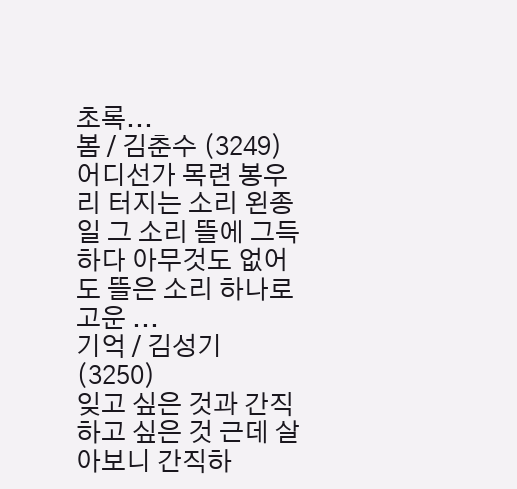초록...
봄 / 김춘수 (3249)
어디선가 목련 봉우리 터지는 소리 왼종일 그 소리 뜰에 그득하다 아무것도 없어도 뜰은 소리 하나로 고운 ...
기억 / 김성기 (3250)
잊고 싶은 것과 간직하고 싶은 것 근데 살아보니 간직하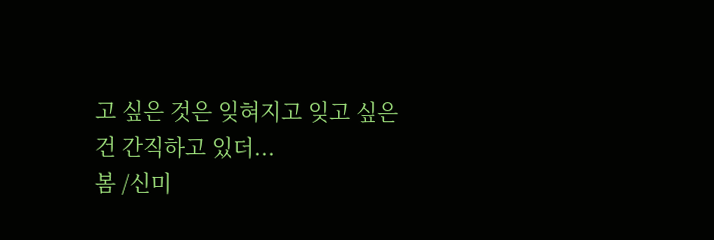고 싶은 것은 잊혀지고 잊고 싶은 건 간직하고 있더...
봄 /신미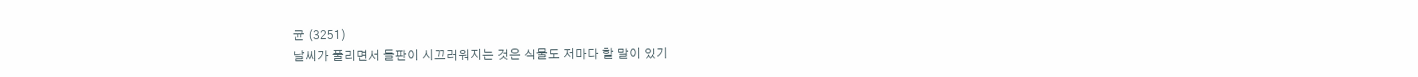균 (3251)
날씨가 풀리면서 들판이 시끄러워지는 것은 식물도 저마다 할 말이 있기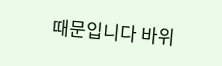때문입니다 바위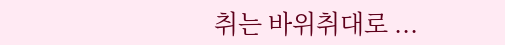취는 바위취대로 ...